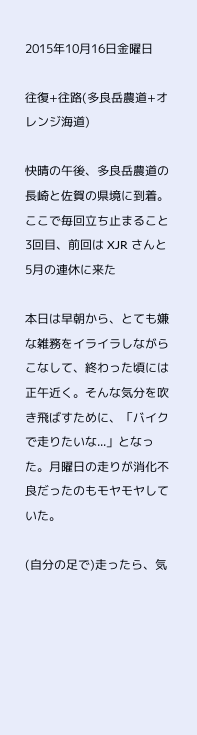2015年10月16日金曜日

往復+往路(多良岳農道+オレンジ海道)

快晴の午後、多良岳農道の長崎と佐賀の県境に到着。ここで毎回立ち止まること3回目、前回は XJR さんと5月の連休に来た

本日は早朝から、とても嫌な雑務をイライラしながらこなして、終わった頃には正午近く。そんな気分を吹き飛ばすために、「バイクで走りたいな...」となった。月曜日の走りが消化不良だったのもモヤモヤしていた。

(自分の足で)走ったら、気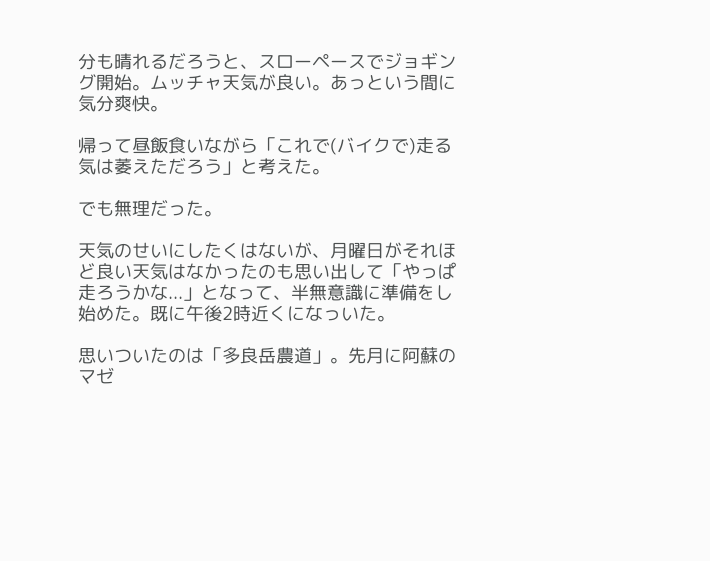分も晴れるだろうと、スローペースでジョギング開始。ムッチャ天気が良い。あっという間に気分爽快。

帰って昼飯食いながら「これで(バイクで)走る気は萎えただろう」と考えた。

でも無理だった。

天気のせいにしたくはないが、月曜日がそれほど良い天気はなかったのも思い出して「やっぱ走ろうかな...」となって、半無意識に準備をし始めた。既に午後2時近くになっいた。

思いついたのは「多良岳農道」。先月に阿蘇のマゼ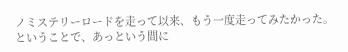ノミステリーロードを走って以来、もう一度走ってみたかった。
ということで、あっという間に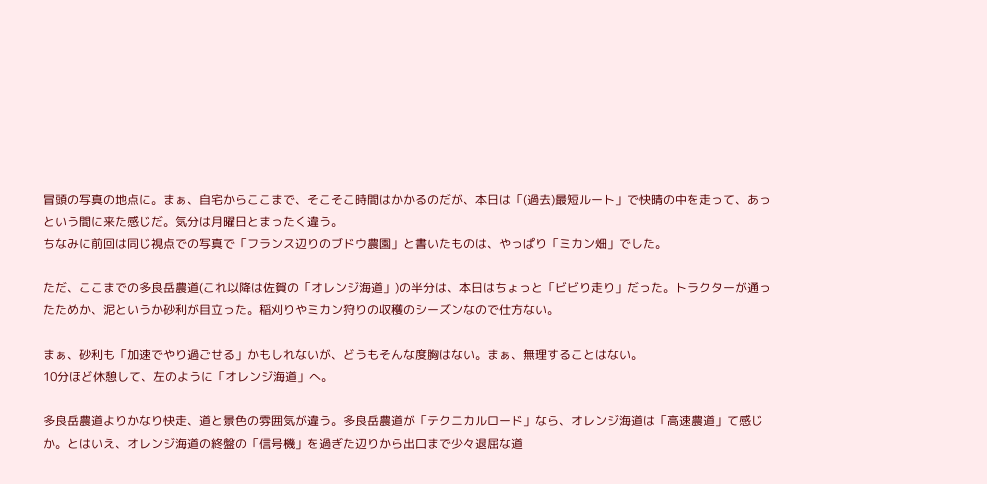冒頭の写真の地点に。まぁ、自宅からここまで、そこそこ時間はかかるのだが、本日は「(過去)最短ルート」で快晴の中を走って、あっという間に来た感じだ。気分は月曜日とまったく違う。
ちなみに前回は同じ視点での写真で「フランス辺りのブドウ農園」と書いたものは、やっぱり「ミカン畑」でした。

ただ、ここまでの多良岳農道(これ以降は佐賀の「オレンジ海道」)の半分は、本日はちょっと「ビビり走り」だった。トラクターが通ったためか、泥というか砂利が目立った。稲刈りやミカン狩りの収穫のシーズンなので仕方ない。

まぁ、砂利も「加速でやり過ごせる」かもしれないが、どうもそんな度胸はない。まぁ、無理することはない。
10分ほど休憩して、左のように「オレンジ海道」へ。

多良岳農道よりかなり快走、道と景色の雰囲気が違う。多良岳農道が「テクニカルロード」なら、オレンジ海道は「高速農道」て感じか。とはいえ、オレンジ海道の終盤の「信号機」を過ぎた辺りから出口まで少々退屈な道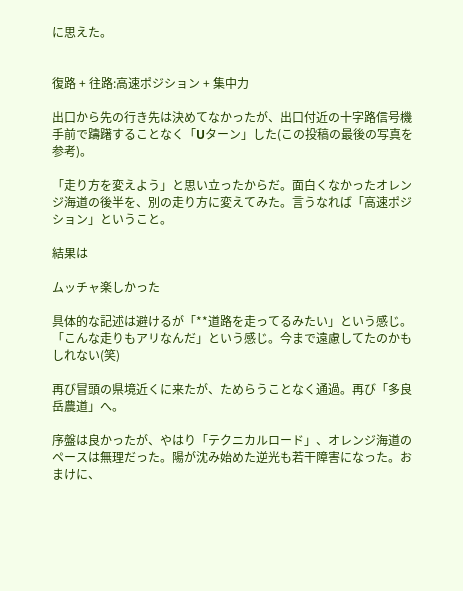に思えた。


復路 + 往路:高速ポジション + 集中力

出口から先の行き先は決めてなかったが、出口付近の十字路信号機手前で躊躇することなく「Uターン」した(この投稿の最後の写真を参考)。

「走り方を変えよう」と思い立ったからだ。面白くなかったオレンジ海道の後半を、別の走り方に変えてみた。言うなれば「高速ポジション」ということ。

結果は

ムッチャ楽しかった

具体的な記述は避けるが「**道路を走ってるみたい」という感じ。「こんな走りもアリなんだ」という感じ。今まで遠慮してたのかもしれない(笑)

再び冒頭の県境近くに来たが、ためらうことなく通過。再び「多良岳農道」へ。

序盤は良かったが、やはり「テクニカルロード」、オレンジ海道のペースは無理だった。陽が沈み始めた逆光も若干障害になった。おまけに、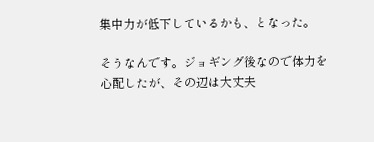集中力が低下しているかも、となった。

そうなんです。ジョギング後なので体力を心配したが、その辺は大丈夫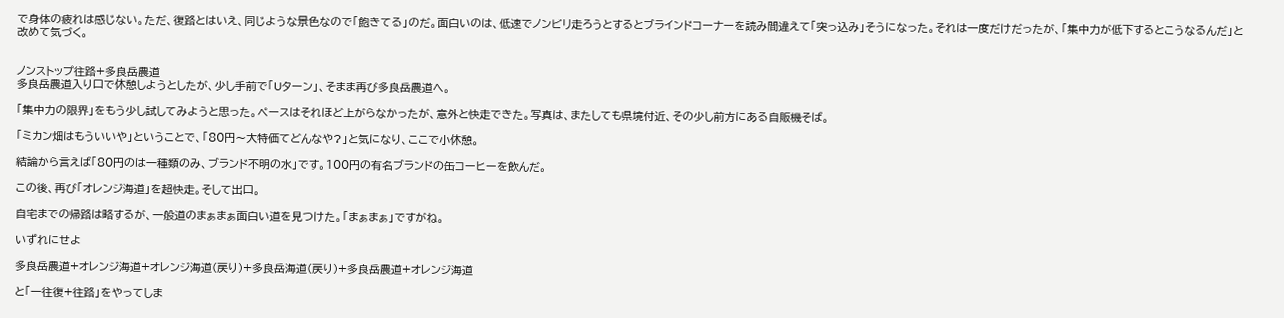で身体の疲れは感じない。ただ、復路とはいえ、同じような景色なので「飽きてる」のだ。面白いのは、低速でノンビリ走ろうとするとブラインドコーナーを読み間違えて「突っ込み」そうになった。それは一度だけだったが、「集中力が低下するとこうなるんだ」と改めて気づく。


ノンストップ往路+多良岳農道
多良岳農道入り口で休憩しようとしたが、少し手前で「Uターン」、そまま再び多良岳農道へ。

「集中力の限界」をもう少し試してみようと思った。ペースはそれほど上がらなかったが、意外と快走できた。写真は、またしても県境付近、その少し前方にある自販機そば。

「ミカン畑はもういいや」ということで、「80円〜大特価てどんなや?」と気になり、ここで小休憩。

結論から言えば「80円のは一種類のみ、ブランド不明の水」です。100円の有名ブランドの缶コーヒーを飲んだ。

この後、再び「オレンジ海道」を超快走。そして出口。

自宅までの帰路は略するが、一般道のまぁまぁ面白い道を見つけた。「まぁまぁ」ですがね。

いずれにせよ

多良岳農道+オレンジ海道+オレンジ海道(戻り)+多良岳海道(戻り)+多良岳農道+オレンジ海道

と「一往復+往路」をやってしま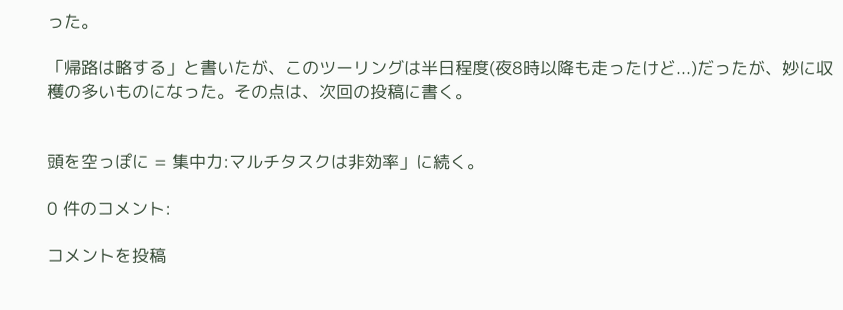った。

「帰路は略する」と書いたが、このツーリングは半日程度(夜8時以降も走ったけど...)だったが、妙に収穫の多いものになった。その点は、次回の投稿に書く。


頭を空っぽに = 集中力:マルチタスクは非効率」に続く。

0 件のコメント:

コメントを投稿